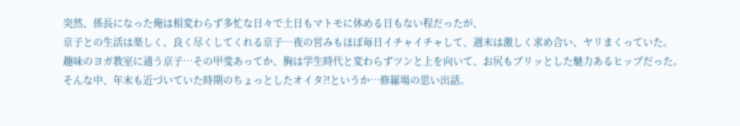突然、係長になった俺は相変わらず多忙な日々で土日もマトモに休める日もない程だったが、
京子との生活は楽しく、良く尽くしてくれる京子…夜の営みもほぼ毎日イチャイチャして、週末は激しく求め合い、ヤリまくっていた。
趣味のヨガ教室に通う京子…その甲斐あってか、胸は学生時代と変わらずツンと上を向いて、お尻もプリッとした魅力あるヒップだった。
そんな中、年末も近づいていた時期のちょっとしたオイタ⁈というか…修羅場の思い出話。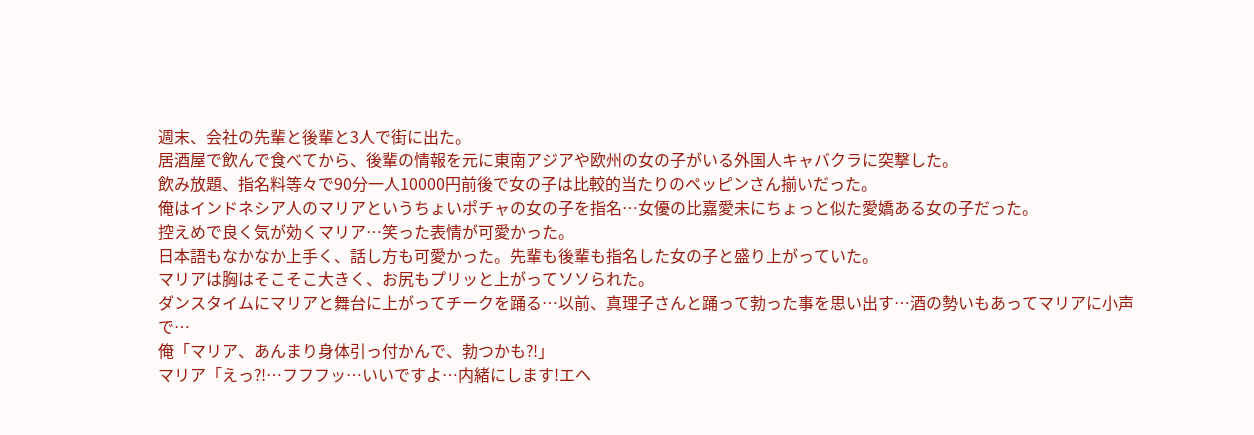週末、会社の先輩と後輩と3人で街に出た。
居酒屋で飲んで食べてから、後輩の情報を元に東南アジアや欧州の女の子がいる外国人キャバクラに突撃した。
飲み放題、指名料等々で90分一人10000円前後で女の子は比較的当たりのペッピンさん揃いだった。
俺はインドネシア人のマリアというちょいポチャの女の子を指名…女優の比嘉愛未にちょっと似た愛嬌ある女の子だった。
控えめで良く気が効くマリア…笑った表情が可愛かった。
日本語もなかなか上手く、話し方も可愛かった。先輩も後輩も指名した女の子と盛り上がっていた。
マリアは胸はそこそこ大きく、お尻もプリッと上がってソソられた。
ダンスタイムにマリアと舞台に上がってチークを踊る…以前、真理子さんと踊って勃った事を思い出す…酒の勢いもあってマリアに小声で…
俺「マリア、あんまり身体引っ付かんで、勃つかも⁈」
マリア「えっ⁈…フフフッ…いいですよ…内緒にします!エヘ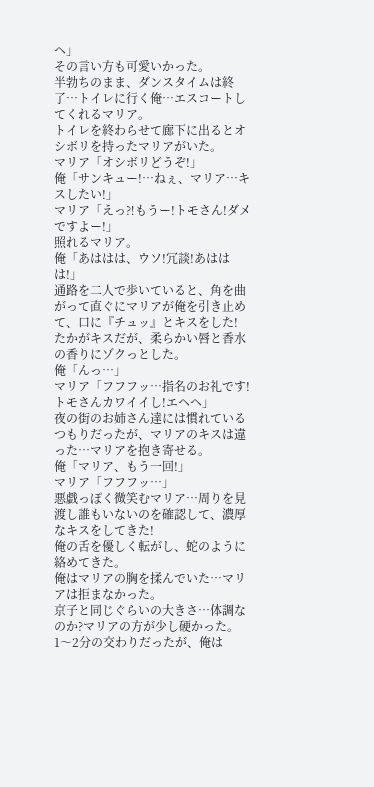ヘ」
その言い方も可愛いかった。
半勃ちのまま、ダンスタイムは終了…トイレに行く俺…エスコートしてくれるマリア。
トイレを終わらせて廊下に出るとオシボリを持ったマリアがいた。
マリア「オシボリどうぞ!」
俺「サンキュー!…ねぇ、マリア…キスしたい!」
マリア「えっ⁈もうー!トモさん!ダメですよー!」
照れるマリア。
俺「あははは、ウソ!冗談!あははは!」
通路を二人で歩いていると、角を曲がって直ぐにマリアが俺を引き止めて、口に『チュッ』とキスをした!
たかがキスだが、柔らかい唇と香水の香りにゾクっとした。
俺「んっ…」
マリア「フフフッ…指名のお礼です!トモさんカワイイし!エヘヘ」
夜の街のお姉さん達には慣れているつもりだったが、マリアのキスは違った…マリアを抱き寄せる。
俺「マリア、もう一回!」
マリア「フフフッ…」
悪戯っぽく微笑むマリア…周りを見渡し誰もいないのを確認して、濃厚なキスをしてきた!
俺の舌を優しく転がし、蛇のように絡めてきた。
俺はマリアの胸を揉んでいた…マリアは拒まなかった。
京子と同じぐらいの大きさ…体調なのか?マリアの方が少し硬かった。
1〜2分の交わりだったが、俺は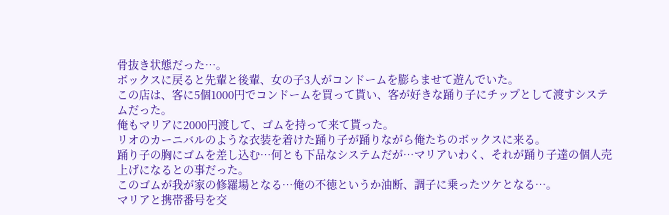骨抜き状態だった…。
ボックスに戻ると先輩と後輩、女の子3人がコンドームを膨らませて遊んでいた。
この店は、客に5個1000円でコンドームを買って貰い、客が好きな踊り子にチップとして渡すシステムだった。
俺もマリアに2000円渡して、ゴムを持って来て貰った。
リオのカーニバルのような衣装を着けた踊り子が踊りながら俺たちのボックスに来る。
踊り子の胸にゴムを差し込む…何とも下品なシステムだが…マリアいわく、それが踊り子達の個人売上げになるとの事だった。
このゴムが我が家の修羅場となる…俺の不徳というか油断、調子に乗ったツケとなる…。
マリアと携帯番号を交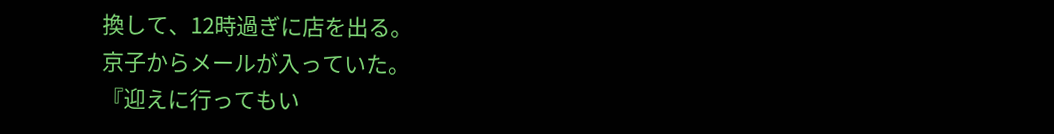換して、12時過ぎに店を出る。
京子からメールが入っていた。
『迎えに行ってもい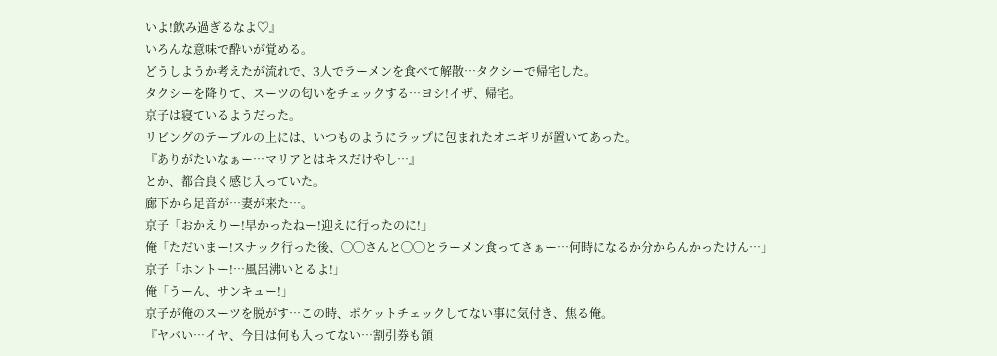いよ!飲み過ぎるなよ♡』
いろんな意味で酔いが覚める。
どうしようか考えたが流れで、3人でラーメンを食べて解散…タクシーで帰宅した。
タクシーを降りて、スーツの匂いをチェックする…ヨシ!イザ、帰宅。
京子は寝ているようだった。
リビングのテーブルの上には、いつものようにラップに包まれたオニギリが置いてあった。
『ありがたいなぁー…マリアとはキスだけやし…』
とか、都合良く感じ入っていた。
廊下から足音が…妻が来た…。
京子「おかえりー!早かったねー!迎えに行ったのに!」
俺「ただいまー!スナック行った後、◯◯さんと◯◯とラーメン食ってさぁー…何時になるか分からんかったけん…」
京子「ホントー!…風呂沸いとるよ!」
俺「うーん、サンキュー!」
京子が俺のスーツを脱がす…この時、ポケットチェックしてない事に気付き、焦る俺。
『ヤバい…イヤ、今日は何も入ってない…割引券も領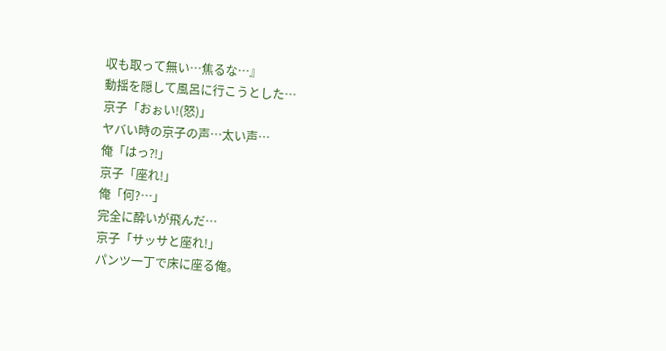収も取って無い…焦るな…』
動揺を隠して風呂に行こうとした…
京子「おぉい!(怒)」
ヤバい時の京子の声…太い声…
俺「はっ⁈」
京子「座れ!」
俺「何?…」
完全に酔いが飛んだ…
京子「サッサと座れ!」
パンツ一丁で床に座る俺。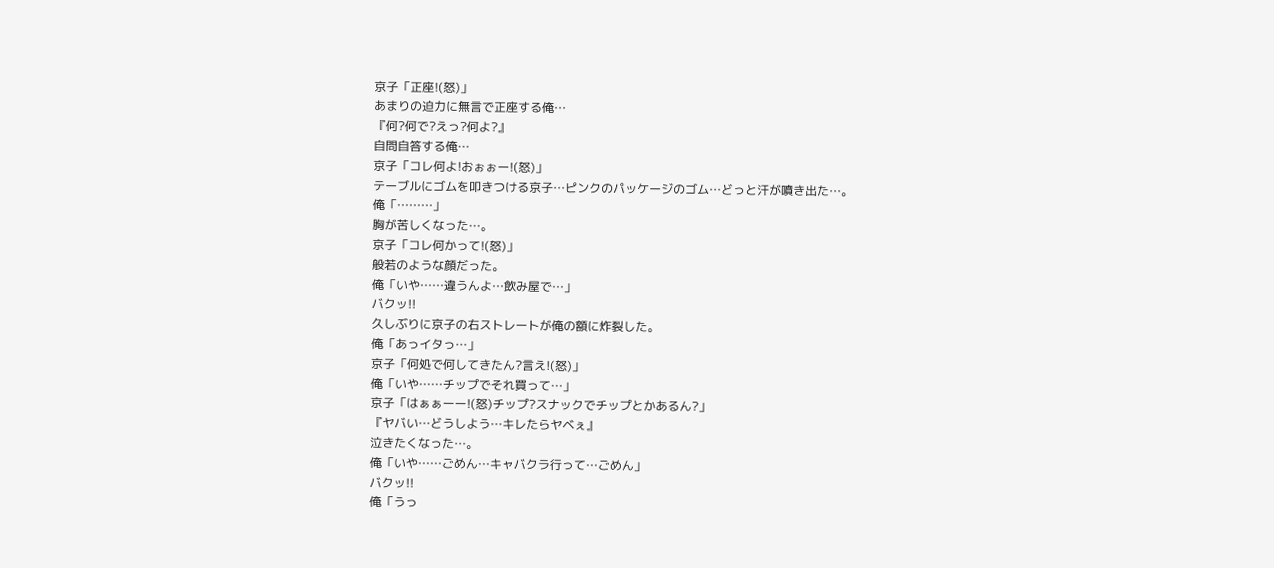京子「正座!(怒)」
あまりの迫力に無言で正座する俺…
『何?何で?えっ?何よ?』
自問自答する俺…
京子「コレ何よ!おぉぉー!(怒)」
テーブルにゴムを叩きつける京子…ピンクのパッケージのゴム…どっと汗が噴き出た…。
俺「………」
胸が苦しくなった…。
京子「コレ何かって!(怒)」
般若のような顔だった。
俺「いや……違うんよ…飲み屋で…」
バクッ!!
久しぶりに京子の右ストレートが俺の額に炸裂した。
俺「あっイタっ…」
京子「何処で何してきたん?言え!(怒)」
俺「いや……チップでそれ買って…」
京子「はぁぁーー!(怒)チップ?スナックでチップとかあるん?」
『ヤバい…どうしよう…キレたらヤベぇ』
泣きたくなった…。
俺「いや……ごめん…キャバクラ行って…ごめん」
バクッ!!
俺「うっ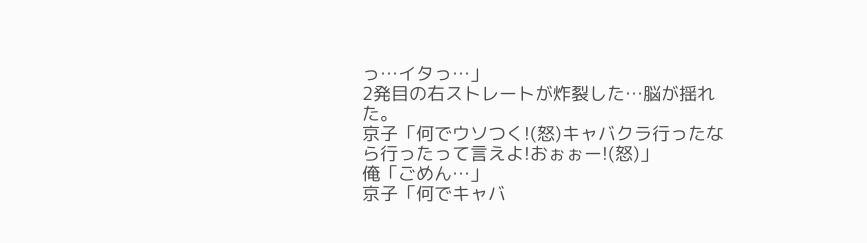っ…イタっ…」
2発目の右ストレートが炸裂した…脳が揺れた。
京子「何でウソつく!(怒)キャバクラ行ったなら行ったって言えよ!おぉぉー!(怒)」
俺「ごめん…」
京子「何でキャバ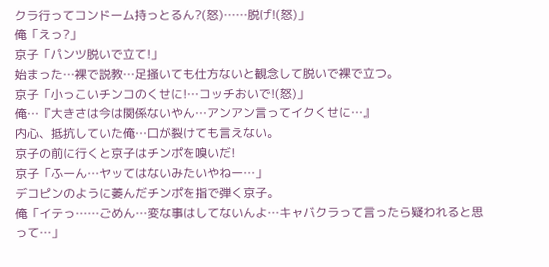クラ行ってコンドーム持っとるん?(怒)……脱げ!(怒)」
俺「えっ?」
京子「パンツ脱いで立て!」
始まった…裸で説教…足掻いても仕方ないと観念して脱いで裸で立つ。
京子「小っこいチンコのくせに!…コッチおいで!(怒)」
俺…『大きさは今は関係ないやん…アンアン言ってイクくせに…』
内心、抵抗していた俺…口が裂けても言えない。
京子の前に行くと京子はチンポを嗅いだ!
京子「ふーん…ヤッてはないみたいやねー…」
デコピンのように萎んだチンポを指で弾く京子。
俺「イテっ……ごめん…変な事はしてないんよ…キャバクラって言ったら疑われると思って…」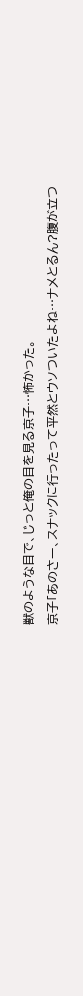獣のような目で、じっと俺の目を見る京子…怖かった。
京子「あのさー、スナックに行ったって平然とウソついたよね…ナメとるん?腹が立つ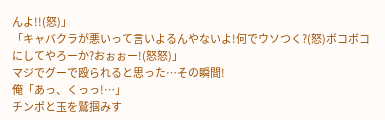んよ!!(怒)」
「キャバクラが悪いって言いよるんやないよ!何でウソつく?(怒)ボコボコにしてやろーか?おぉぉー!(怒怒)」
マジでグーで殴られると思った…その瞬間!
俺「あっ、くっっ!…」
チンポと玉を鷲掴みす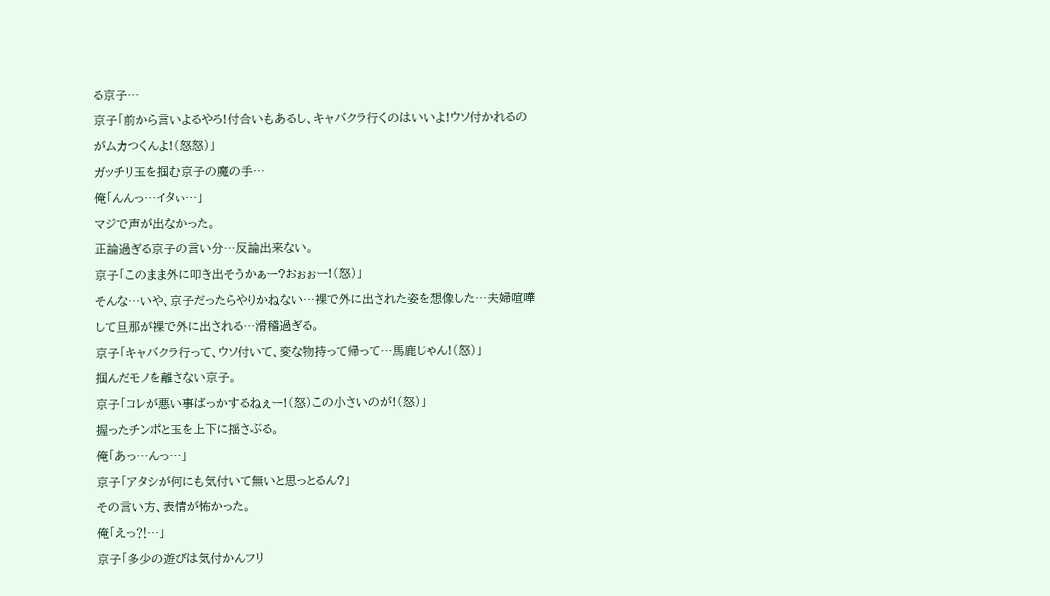る京子…
京子「前から言いよるやろ!付合いもあるし、キャバクラ行くのはいいよ!ウソ付かれるのがムカつくんよ!(怒怒)」
ガッチリ玉を掴む京子の魔の手…
俺「んんっ…イタぃ…」
マジで声が出なかった。
正論過ぎる京子の言い分…反論出来ない。
京子「このまま外に叩き出そうかぁー?おぉぉー!(怒)」
そんな…いや、京子だったらやりかねない…裸で外に出された姿を想像した…夫婦喧嘩して旦那が裸で外に出される…滑稽過ぎる。
京子「キャバクラ行って、ウソ付いて、変な物持って帰って…馬鹿じゃん!(怒)」
掴んだモノを離さない京子。
京子「コレが悪い事ばっかするねぇー!(怒)この小さいのが!(怒)」
握ったチンポと玉を上下に揺さぶる。
俺「あっ…んっ…」
京子「アタシが何にも気付いて無いと思っとるん?」
その言い方、表情が怖かった。
俺「えっ⁈…」
京子「多少の遊びは気付かんフリ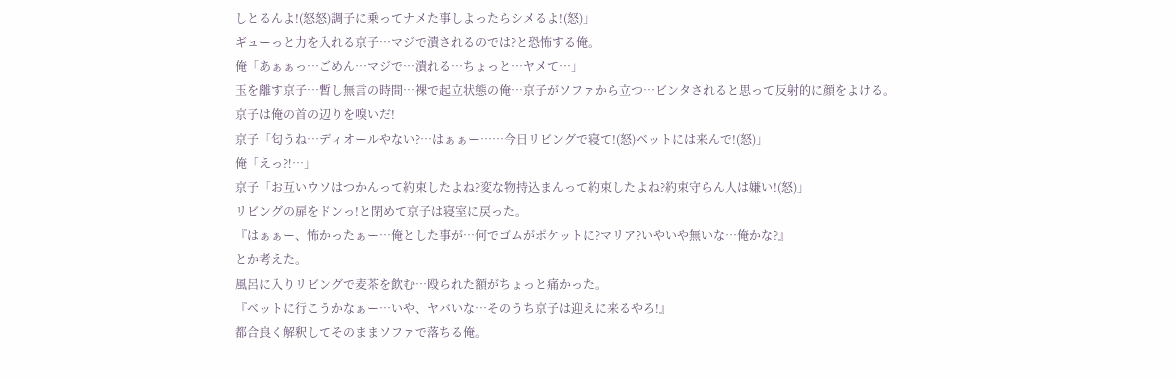しとるんよ!(怒怒)調子に乗ってナメた事しよったらシメるよ!(怒)」
ギューっと力を入れる京子…マジで潰されるのでは?と恐怖する俺。
俺「あぁぁっ…ごめん…マジで…潰れる…ちょっと…ヤメて…」
玉を離す京子…暫し無言の時間…裸で起立状態の俺…京子がソファから立つ…ビンタされると思って反射的に顔をよける。
京子は俺の首の辺りを嗅いだ!
京子「匂うね…ディオールやない?…はぁぁー……今日リビングで寝て!(怒)ベットには来んで!(怒)」
俺「えっ⁈…」
京子「お互いウソはつかんって約束したよね?変な物持込まんって約束したよね?約束守らん人は嫌い!(怒)」
リビングの扉をドンっ!と閉めて京子は寝室に戻った。
『はぁぁー、怖かったぁー…俺とした事が…何でゴムがポケットに?マリア?いやいや無いな…俺かな?』
とか考えた。
風呂に入りリビングで麦茶を飲む…殴られた額がちょっと痛かった。
『ベットに行こうかなぁー…いや、ヤバいな…そのうち京子は迎えに来るやろ!』
都合良く解釈してそのままソファで落ちる俺。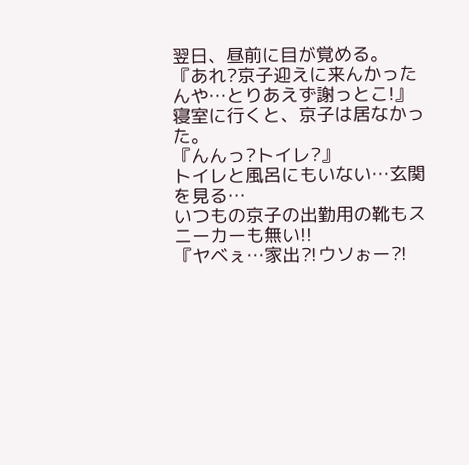翌日、昼前に目が覚める。
『あれ?京子迎えに来んかったんや…とりあえず謝っとこ!』
寝室に行くと、京子は居なかった。
『んんっ?トイレ?』
トイレと風呂にもいない…玄関を見る…
いつもの京子の出勤用の靴もスニーカーも無い!!
『ヤベぇ…家出⁈ウソぉー⁈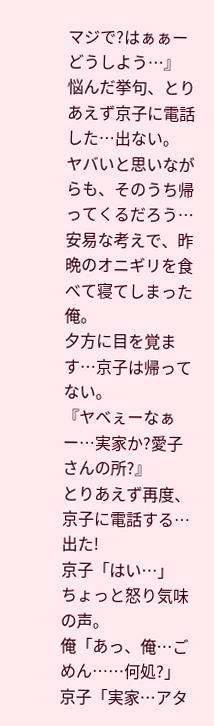マジで?はぁぁーどうしよう…』
悩んだ挙句、とりあえず京子に電話した…出ない。
ヤバいと思いながらも、そのうち帰ってくるだろう…安易な考えで、昨晩のオニギリを食べて寝てしまった俺。
夕方に目を覚ます…京子は帰ってない。
『ヤベぇーなぁー…実家か?愛子さんの所?』
とりあえず再度、京子に電話する…出た!
京子「はい…」
ちょっと怒り気味の声。
俺「あっ、俺…ごめん……何処?」
京子「実家…アタ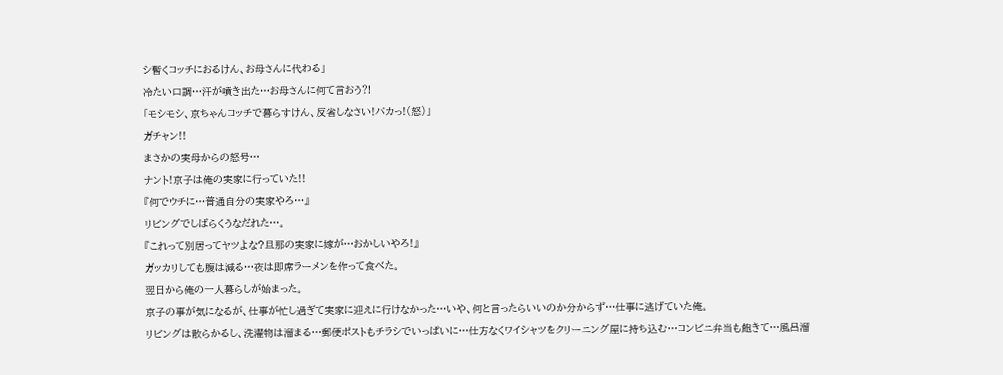シ暫くコッチにおるけん、お母さんに代わる」
冷たい口調…汗が噴き出た…お母さんに何て言おう⁈
「モシモシ、京ちゃんコッチで暮らすけん、反省しなさい!バカっ!(怒)」
ガチャン!!
まさかの実母からの怒号…
ナント!京子は俺の実家に行っていた!!
『何でウチに…普通自分の実家やろ…』
リビングでしばらくうなだれた…。
『これって別居ってヤツよな?旦那の実家に嫁が…おかしいやろ!』
ガッカリしても腹は減る…夜は即席ラーメンを作って食べた。
翌日から俺の一人暮らしが始まった。
京子の事が気になるが、仕事が忙し過ぎて実家に迎えに行けなかった…いや、何と言ったらいいのか分からず…仕事に逃げていた俺。
リビングは散らかるし、洗濯物は溜まる…郵便ポストもチラシでいっぱいに…仕方なくワイシャツをクリーニング屋に持ち込む…コンビニ弁当も飽きて…風呂溜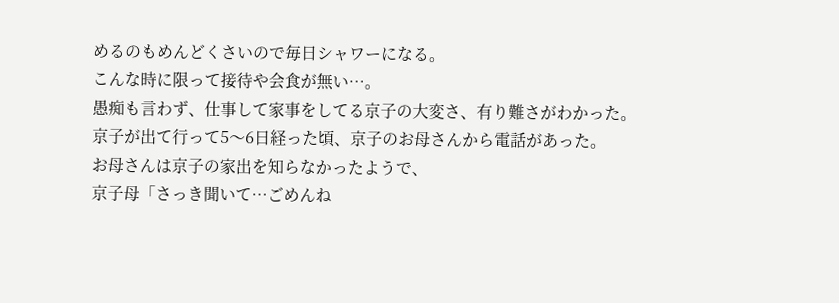めるのもめんどくさいので毎日シャワーになる。
こんな時に限って接待や会食が無い…。
愚痴も言わず、仕事して家事をしてる京子の大変さ、有り難さがわかった。
京子が出て行って5〜6日経った頃、京子のお母さんから電話があった。
お母さんは京子の家出を知らなかったようで、
京子母「さっき聞いて…ごめんね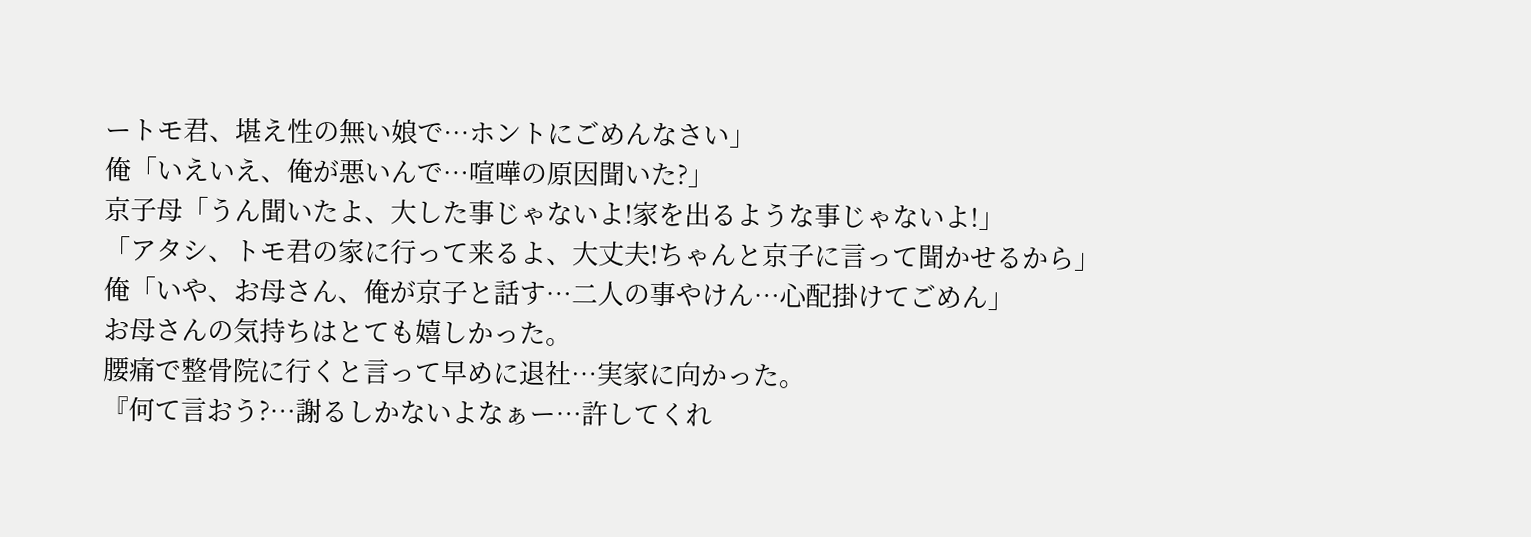ートモ君、堪え性の無い娘で…ホントにごめんなさい」
俺「いえいえ、俺が悪いんで…喧嘩の原因聞いた?」
京子母「うん聞いたよ、大した事じゃないよ!家を出るような事じゃないよ!」
「アタシ、トモ君の家に行って来るよ、大丈夫!ちゃんと京子に言って聞かせるから」
俺「いや、お母さん、俺が京子と話す…二人の事やけん…心配掛けてごめん」
お母さんの気持ちはとても嬉しかった。
腰痛で整骨院に行くと言って早めに退社…実家に向かった。
『何て言おう?…謝るしかないよなぁー…許してくれ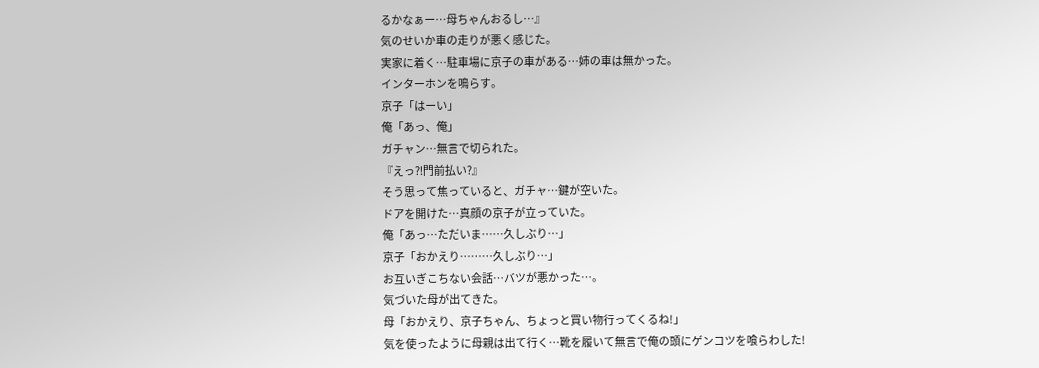るかなぁー…母ちゃんおるし…』
気のせいか車の走りが悪く感じた。
実家に着く…駐車場に京子の車がある…姉の車は無かった。
インターホンを鳴らす。
京子「はーい」
俺「あっ、俺」
ガチャン…無言で切られた。
『えっ⁈門前払い?』
そう思って焦っていると、ガチャ…鍵が空いた。
ドアを開けた…真顔の京子が立っていた。
俺「あっ…ただいま……久しぶり…」
京子「おかえり………久しぶり…」
お互いぎこちない会話…バツが悪かった…。
気づいた母が出てきた。
母「おかえり、京子ちゃん、ちょっと買い物行ってくるね!」
気を使ったように母親は出て行く…靴を履いて無言で俺の頭にゲンコツを喰らわした!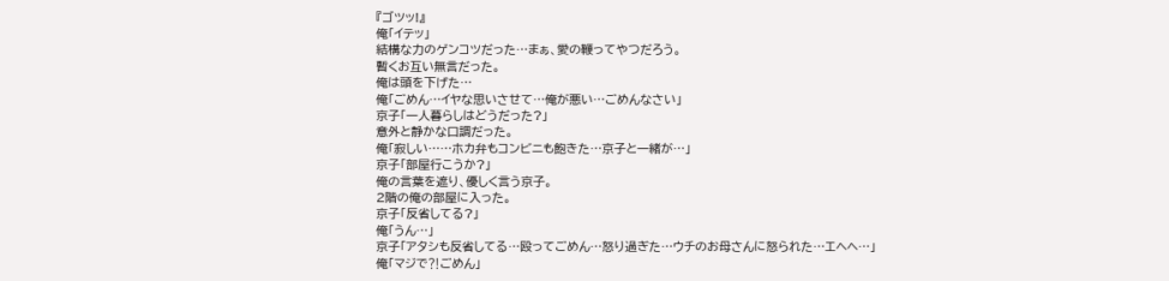『ゴツッ!』
俺「イテッ」
結構な力のゲンコツだった…まぁ、愛の鞭ってやつだろう。
暫くお互い無言だった。
俺は頭を下げた…
俺「ごめん…イヤな思いさせて…俺が悪い…ごめんなさい」
京子「一人暮らしはどうだった?」
意外と静かな口調だった。
俺「寂しい……ホカ弁もコンビニも飽きた…京子と一緒が…」
京子「部屋行こうか?」
俺の言葉を遮り、優しく言う京子。
2階の俺の部屋に入った。
京子「反省してる?」
俺「うん…」
京子「アタシも反省してる…殴ってごめん…怒り過ぎた…ウチのお母さんに怒られた…エヘヘ…」
俺「マジで⁈ごめん」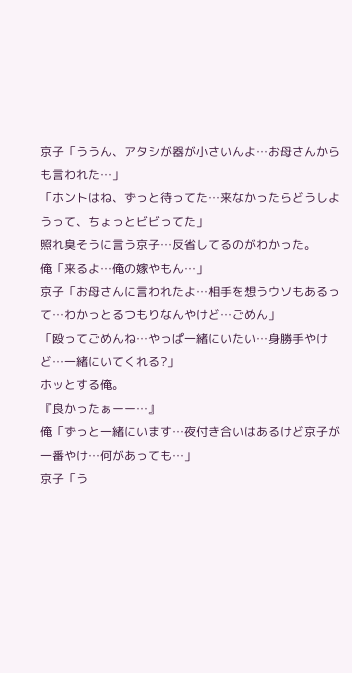京子「ううん、アタシが器が小さいんよ…お母さんからも言われた…」
「ホントはね、ずっと待ってた…来なかったらどうしようって、ちょっとビビってた」
照れ臭そうに言う京子…反省してるのがわかった。
俺「来るよ…俺の嫁やもん…」
京子「お母さんに言われたよ…相手を想うウソもあるって…わかっとるつもりなんやけど…ごめん」
「殴ってごめんね…やっぱ一緒にいたい…身勝手やけど…一緒にいてくれる?」
ホッとする俺。
『良かったぁーー…』
俺「ずっと一緒にいます…夜付き合いはあるけど京子が一番やけ…何があっても…」
京子「う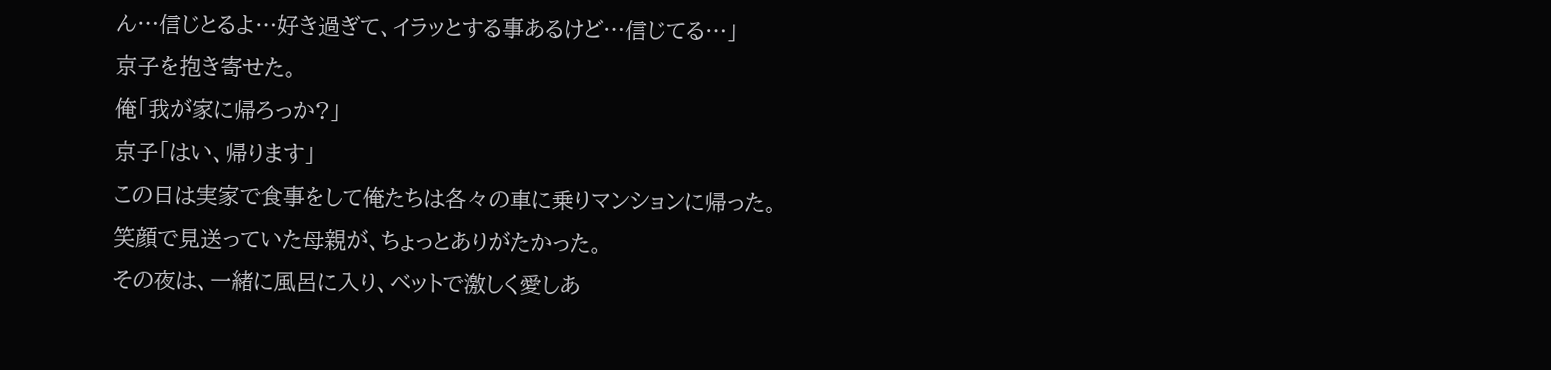ん…信じとるよ…好き過ぎて、イラッとする事あるけど…信じてる…」
京子を抱き寄せた。
俺「我が家に帰ろっか?」
京子「はい、帰ります」
この日は実家で食事をして俺たちは各々の車に乗りマンションに帰った。
笑顔で見送っていた母親が、ちょっとありがたかった。
その夜は、一緒に風呂に入り、ベットで激しく愛しあ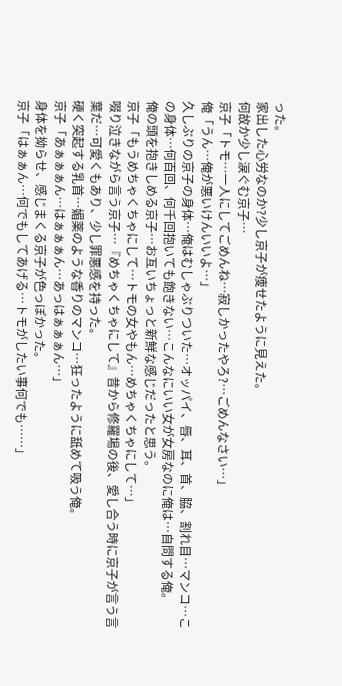った。
家出した心労なのか?少し京子が痩せたように見えた。
何故か少し涙ぐむ京子…
京子「トモ…一人にしてごめんね…寂しかったやろ?…ごめんなさい…」
俺「うん…俺が悪いけんいいよ…」
久しぶりの京子の身体…俺はむしゃぶりついた…オッパイ、唇、耳、首、脇、割れ目…マンコ…この身体…何百回、何千回抱いても飽きない…こんなにいい女が女房なのに俺は…自問する俺。
俺の頭を抱きしめる京子…お互いちょっと新鮮な感じだったと思う。
京子「もうめちゃくちゃにして…トモの女やもん…めちゃくちゃにして…」
啜り泣きながら言う京子…『めちゃくちゃにして』昔から修羅場の後、愛し合う時に京子が言う言葉だ…可愛くもあり、少し罪悪感を持った。
硬く突起する乳首…媚薬のような香りのマンコ…狂ったように舐めて吸う俺。
京子「あぁぁぁん…はぁぁぁん…あっはぁぁぁん…」
身体を拗らせ、感じまくる京子が色っぽかった。
京子「はぁぁん…何でもしてあげる…トモがしたい事何でも……」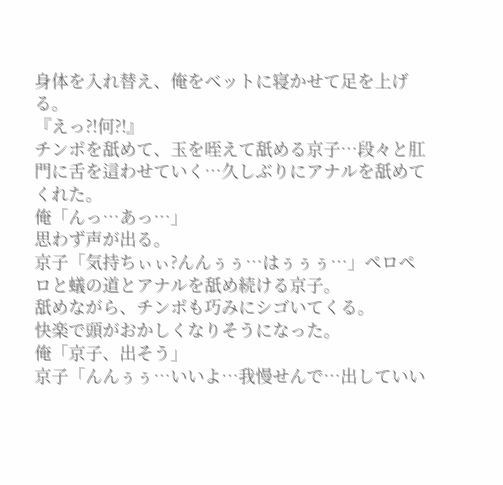身体を入れ替え、俺をベットに寝かせて足を上げる。
『えっ⁈何⁈』
チンポを舐めて、玉を咥えて舐める京子…段々と肛門に舌を這わせていく…久しぶりにアナルを舐めてくれた。
俺「んっ…あっ…」
思わず声が出る。
京子「気持ちぃぃ?んんぅぅ…はぅぅぅ…」ペロペロと蟻の道とアナルを舐め続ける京子。
舐めながら、チンポも巧みにシゴいてくる。
快楽で頭がおかしくなりそうになった。
俺「京子、出そう」
京子「んんぅぅ…いいよ…我慢せんで…出していい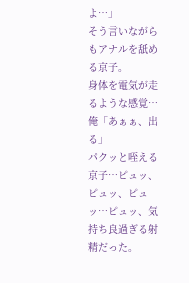よ…」
そう言いながらもアナルを舐める京子。
身体を電気が走るような感覚…
俺「あぁぁ、出る」
パクッと咥える京子…ピュッ、ピュッ、ピュッ…ピュッ、気持ち良過ぎる射精だった。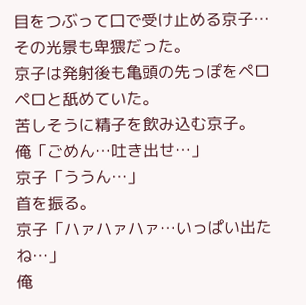目をつぶって口で受け止める京子…その光景も卑猥だった。
京子は発射後も亀頭の先っぽをペロペロと舐めていた。
苦しそうに精子を飲み込む京子。
俺「ごめん…吐き出せ…」
京子「ううん…」
首を振る。
京子「ハァハァハァ…いっぱい出たね…」
俺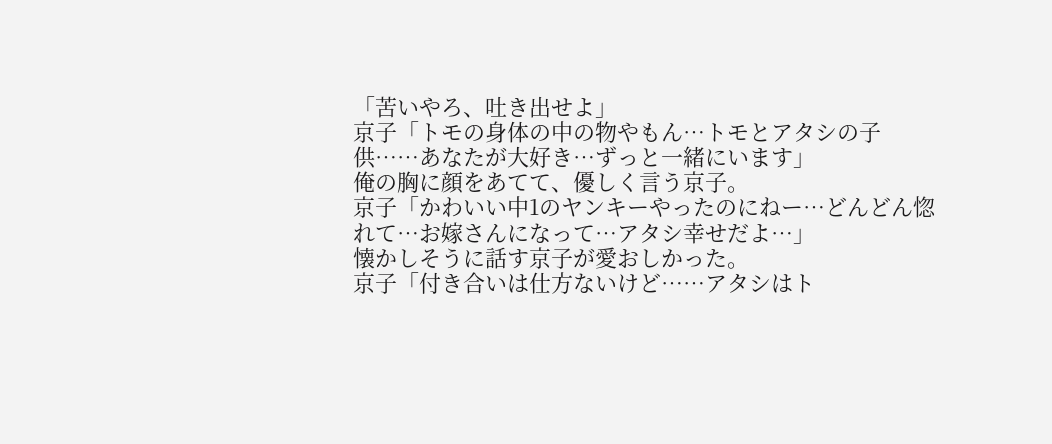「苦いやろ、吐き出せよ」
京子「トモの身体の中の物やもん…トモとアタシの子供……あなたが大好き…ずっと一緒にいます」
俺の胸に顔をあてて、優しく言う京子。
京子「かわいい中1のヤンキーやったのにねー…どんどん惚れて…お嫁さんになって…アタシ幸せだよ…」
懐かしそうに話す京子が愛おしかった。
京子「付き合いは仕方ないけど……アタシはト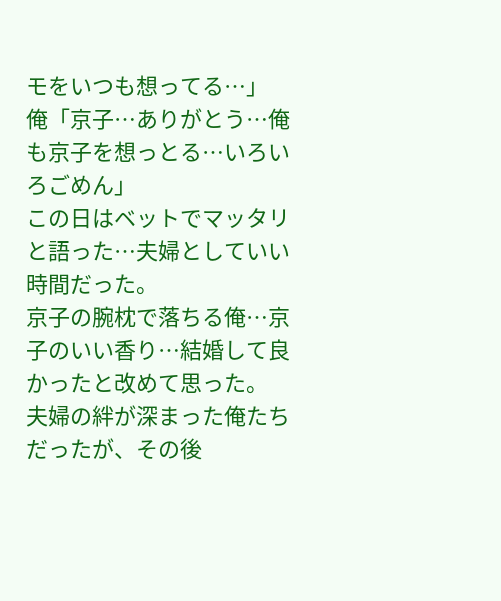モをいつも想ってる…」
俺「京子…ありがとう…俺も京子を想っとる…いろいろごめん」
この日はベットでマッタリと語った…夫婦としていい時間だった。
京子の腕枕で落ちる俺…京子のいい香り…結婚して良かったと改めて思った。
夫婦の絆が深まった俺たちだったが、その後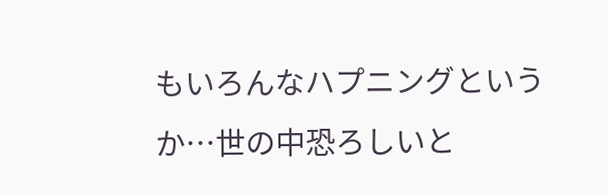もいろんなハプニングというか…世の中恐ろしいと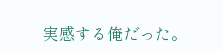実感する俺だった。